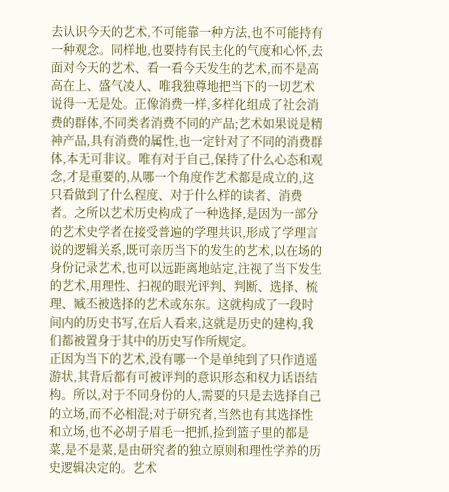去认识今天的艺术,不可能靠一种方法,也不可能持有一种观念。同样地,也要持有民主化的气度和心怀,去面对今天的艺术、看一看今天发生的艺术,而不是高高在上、盛气凌人、唯我独尊地把当下的一切艺术说得一无是处。正像消费一样,多样化组成了社会消费的群体,不同类者消费不同的产品;艺术如果说是精神产品,具有消费的属性,也一定针对了不同的消费群体,本无可非议。唯有对于自己,保持了什么心态和观念,才是重要的,从哪一个角度作艺术都是成立的,这只看做到了什么程度、对于什么样的读者、消费者。之所以艺术历史构成了一种选择,是因为一部分的艺术史学者在接受普遍的学理共识,形成了学理言说的逻辑关系,既可亲历当下的发生的艺术,以在场的身份记录艺术,也可以远距离地站定,注视了当下发生的艺术,用理性、扫视的眼光评判、判断、选择、梳理、臧丕被选择的艺术或东东。这就构成了一段时间内的历史书写,在后人看来,这就是历史的建构,我们都被置身于其中的历史写作所规定。
正因为当下的艺术,没有哪一个是单纯到了只作逍遥游状,其背后都有可被评判的意识形态和权力话语结构。所以,对于不同身份的人,需要的只是去选择自己的立场,而不必相混;对于研究者,当然也有其选择性和立场,也不必胡子眉毛一把抓,捡到篮子里的都是菜,是不是菜,是由研究者的独立原则和理性学养的历史逻辑决定的。艺术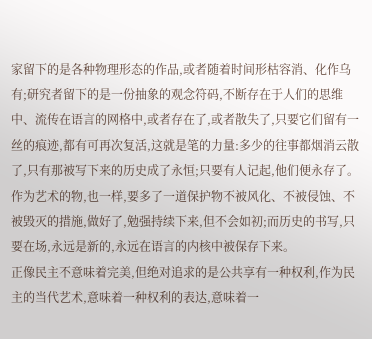家留下的是各种物理形态的作品,或者随着时间形枯容消、化作乌有;研究者留下的是一份抽象的观念符码,不断存在于人们的思维中、流传在语言的网格中,或者存在了,或者散失了,只要它们留有一丝的痕迹,都有可再次复活,这就是笔的力量:多少的往事都烟消云散了,只有那被写下来的历史成了永恒;只要有人记起,他们便永存了。作为艺术的物,也一样,要多了一道保护物不被风化、不被侵蚀、不被毁灭的措施,做好了,勉强持续下来,但不会如初;而历史的书写,只要在场,永远是新的,永远在语言的内核中被保存下来。
正像民主不意味着完美,但绝对追求的是公共享有一种权利,作为民主的当代艺术,意味着一种权利的表达,意味着一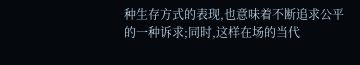种生存方式的表现,也意味着不断追求公平的一种诉求;同时,这样在场的当代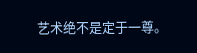艺术绝不是定于一尊。